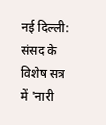नई दिल्ली: संसद के विशेष सत्र में 'नारी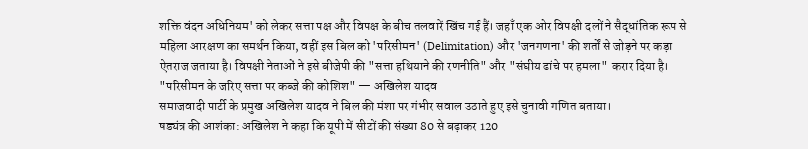शक्ति वंदन अधिनियम' को लेकर सत्ता पक्ष और विपक्ष के बीच तलवारें खिंच गई हैं। जहाँ एक ओर विपक्षी दलों ने सैद्धांतिक रूप से महिला आरक्षण का समर्थन किया, वहीं इस बिल को 'परिसीमन' (Delimitation) और 'जनगणना' की शर्तों से जोड़ने पर कड़ा ऐतराज जताया है। विपक्षी नेताओं ने इसे बीजेपी की "सत्ता हथियाने की रणनीति" और "संघीय ढांचे पर हमला" करार दिया है।
"परिसीमन के जरिए सत्ता पर कब्जे की कोशिश" — अखिलेश यादव
समाजवादी पार्टी के प्रमुख अखिलेश यादव ने बिल की मंशा पर गंभीर सवाल उठाते हुए इसे चुनावी गणित बताया।
षड्यंत्र की आशंका: अखिलेश ने कहा कि यूपी में सीटों की संख्या 80 से बढ़ाकर 120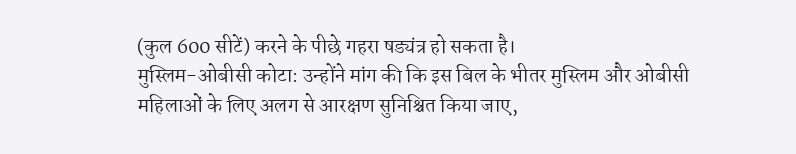(कुल 600 सीटें) करने के पीछे गहरा षड्यंत्र हो सकता है।
मुस्लिम-ओबीसी कोटा: उन्होंने मांग की कि इस बिल के भीतर मुस्लिम और ओबीसी महिलाओं के लिए अलग से आरक्षण सुनिश्चित किया जाए,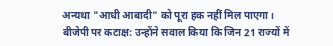अन्यथा "आधी आबादी" को पूरा हक नहीं मिल पाएगा।
बीजेपी पर कटाक्ष: उन्होंने सवाल किया कि जिन 21 राज्यों में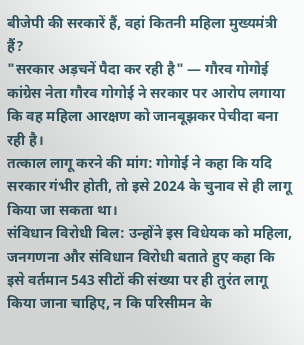बीजेपी की सरकारें हैं, वहां कितनी महिला मुख्यमंत्री हैं?
"सरकार अड़चनें पैदा कर रही है" — गौरव गोगोई
कांग्रेस नेता गौरव गोगोई ने सरकार पर आरोप लगाया कि वह महिला आरक्षण को जानबूझकर पेचीदा बना रही है।
तत्काल लागू करने की मांग: गोगोई ने कहा कि यदि सरकार गंभीर होती, तो इसे 2024 के चुनाव से ही लागू किया जा सकता था।
संविधान विरोधी बिल: उन्होंने इस विधेयक को महिला, जनगणना और संविधान विरोधी बताते हुए कहा कि इसे वर्तमान 543 सीटों की संख्या पर ही तुरंत लागू किया जाना चाहिए, न कि परिसीमन के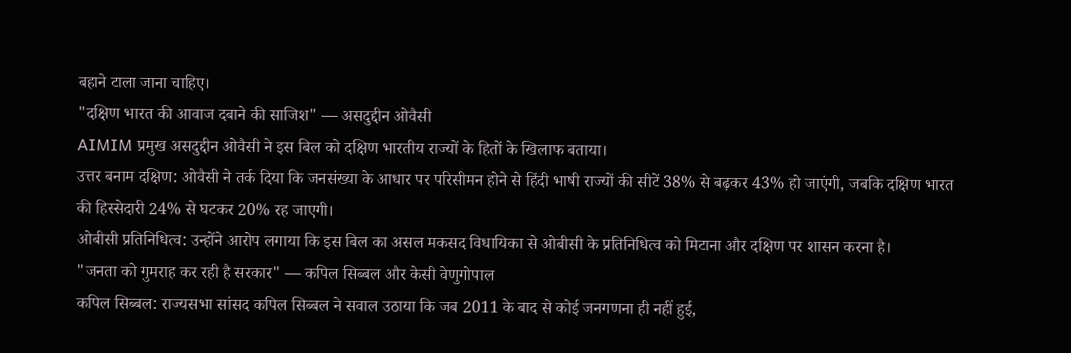बहाने टाला जाना चाहिए।
"दक्षिण भारत की आवाज दबाने की साजिश" — असदुद्दीन ओवैसी
AIMIM प्रमुख असदुद्दीन ओवैसी ने इस बिल को दक्षिण भारतीय राज्यों के हितों के खिलाफ बताया।
उत्तर बनाम दक्षिण: ओवैसी ने तर्क दिया कि जनसंख्या के आधार पर परिसीमन होने से हिंदी भाषी राज्यों की सीटें 38% से बढ़कर 43% हो जाएंगी, जबकि दक्षिण भारत की हिस्सेदारी 24% से घटकर 20% रह जाएगी।
ओबीसी प्रतिनिधित्व: उन्होंने आरोप लगाया कि इस बिल का असल मकसद विधायिका से ओबीसी के प्रतिनिधित्व को मिटाना और दक्षिण पर शासन करना है।
"जनता को गुमराह कर रही है सरकार" — कपिल सिब्बल और केसी वेणुगोपाल
कपिल सिब्बल: राज्यसभा सांसद कपिल सिब्बल ने सवाल उठाया कि जब 2011 के बाद से कोई जनगणना ही नहीं हुई,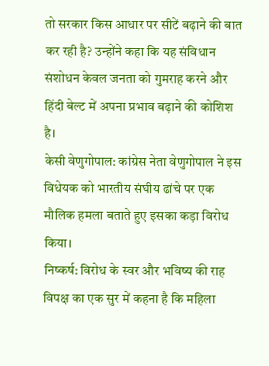तो सरकार किस आधार पर सीटें बढ़ाने की बात कर रही है? उन्होंने कहा कि यह संविधान संशोधन केवल जनता को गुमराह करने और हिंदी बेल्ट में अपना प्रभाव बढ़ाने की कोशिश है।
केसी वेणुगोपाल: कांग्रेस नेता वेणुगोपाल ने इस विधेयक को भारतीय संघीय ढांचे पर एक मौलिक हमला बताते हुए इसका कड़ा विरोध किया।
निष्कर्ष: विरोध के स्वर और भविष्य की राह
विपक्ष का एक सुर में कहना है कि महिला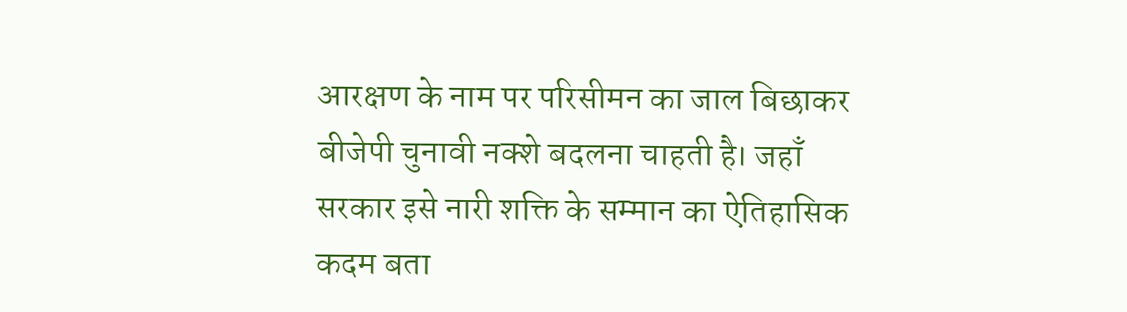आरक्षण के नाम पर परिसीमन का जाल बिछाकर बीजेपी चुनावी नक्शे बदलना चाहती है। जहाँ सरकार इसे नारी शक्ति के सम्मान का ऐतिहासिक कदम बता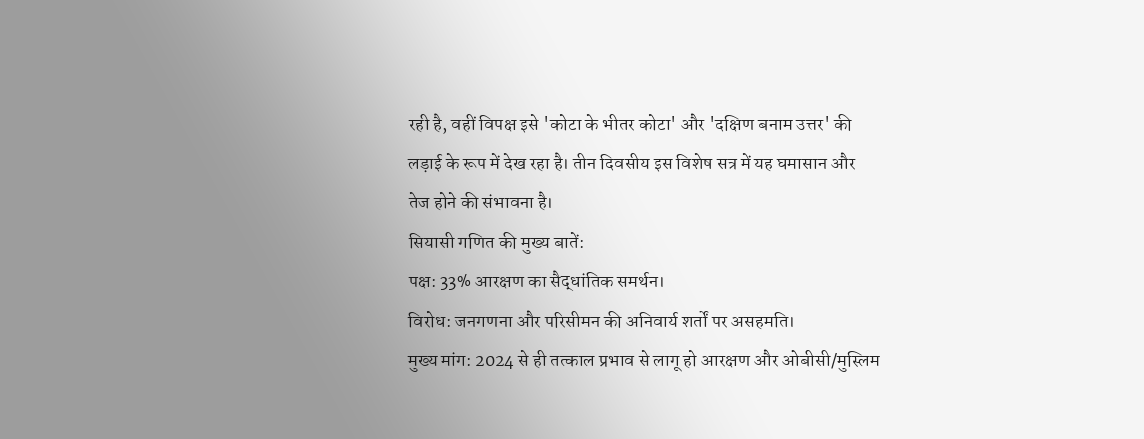रही है, वहीं विपक्ष इसे 'कोटा के भीतर कोटा' और 'दक्षिण बनाम उत्तर' की लड़ाई के रूप में देख रहा है। तीन दिवसीय इस विशेष सत्र में यह घमासान और तेज होने की संभावना है।
सियासी गणित की मुख्य बातें:
पक्ष: 33% आरक्षण का सैद्धांतिक समर्थन।
विरोध: जनगणना और परिसीमन की अनिवार्य शर्तों पर असहमति।
मुख्य मांग: 2024 से ही तत्काल प्रभाव से लागू हो आरक्षण और ओबीसी/मुस्लिम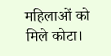महिलाओं को मिले कोटा।